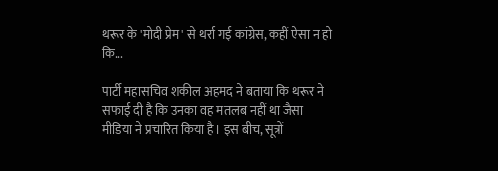थरूर के 'मोदी प्रेम' से थर्रा गई कांग्रेस, कहीं ऐसा न हो कि...

पार्टी महासचिव शकील अहमद ने बताया कि थरूर ने सफाई दी है कि उनका वह मतलब नहीं था जैसा मीडिया ने प्रचारित किया है। इस बीच, सूत्रों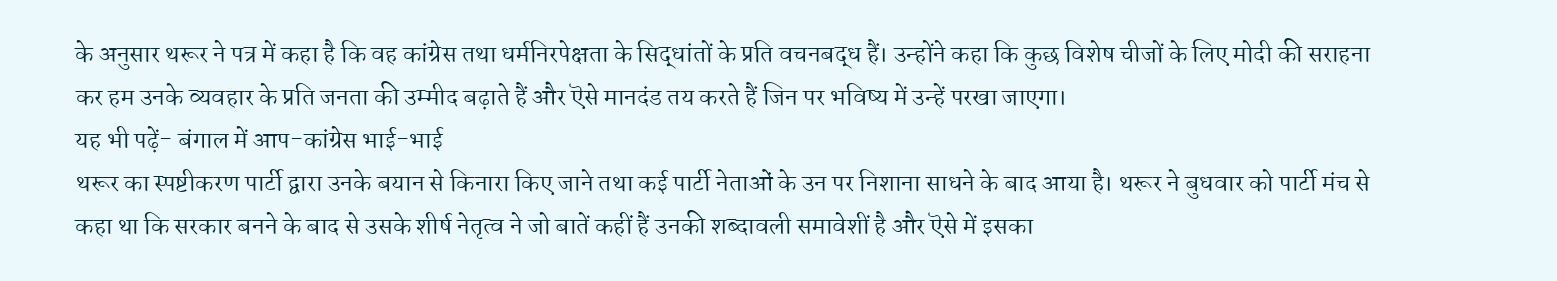के अनुसार थरूर ने पत्र में कहा है कि वह कांग्रेस तथा धर्मनिरपेक्षता के सिद्धांतों के प्रति वचनबद्ध हैं। उन्होंने कहा कि कुछ विशेष चीजों के लिए मोदी की सराहना कर हम उनके व्यवहार के प्रति जनता की उम्मीद बढ़ाते हैं और ऎसे मानदंड तय करते हैं जिन पर भविष्य में उन्हें परखा जाएगा।
यह भी पढ़ें- बंगाल में आप-कांग्रेस भाई-भाई
थरूर का स्पष्टीकरण पार्टी द्वारा उनके बयान से किनारा किए जाने तथा कई पार्टी नेताओं के उन पर निशाना साधने के बाद आया है। थरूर ने बुधवार को पार्टी मंच से कहा था कि सरकार बनने के बाद से उसके शीर्ष नेतृत्व ने जो बातें कहीं हैं उनकी शब्दावली समावेशीं है और ऎसे में इसका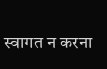स्वागत न करना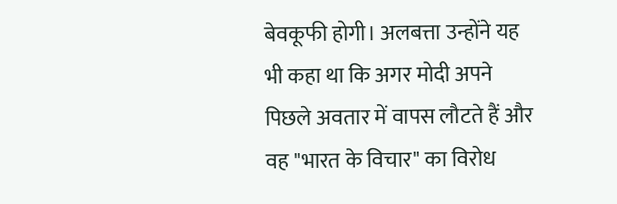बेवकूफी होगी। अलबत्ता उन्होंने यह भी कहा था कि अगर मोदी अपने पिछले अवतार में वापस लौटते हैं और वह "भारत के विचार" का विरोध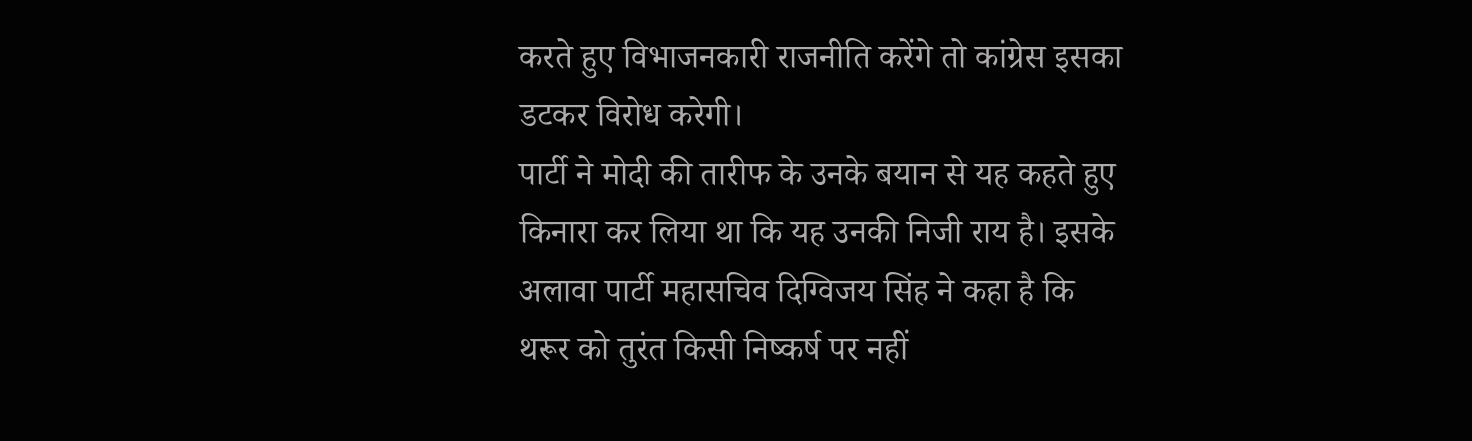करते हुए विभाजनकारी राजनीति करेंगे तो कांग्रेस इसका डटकर विरोध करेगी।
पार्टी ने मोदी की तारीफ के उनके बयान से यह कहते हुए किनारा कर लिया था कि यह उनकी निजी राय है। इसके अलावा पार्टी महासचिव दिग्विजय सिंह ने कहा है कि थरूर को तुरंत किसी निष्कर्ष पर नहीं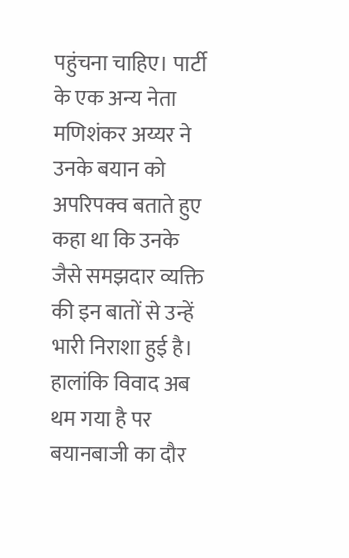पहुंचना चाहिए। पार्टी के एक अन्य नेता मणिशंकर अय्यर ने उनके बयान को अपरिपक्व बताते हुए कहा था कि उनके जैसे समझदार व्यक्ति की इन बातों से उन्हें भारी निराशा हुई है। हालांकि विवाद अब थम गया है पर बयानबाजी का दौर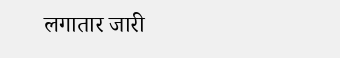लगातार जारी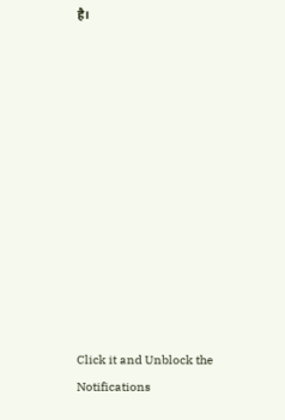है।












Click it and Unblock the Notifications